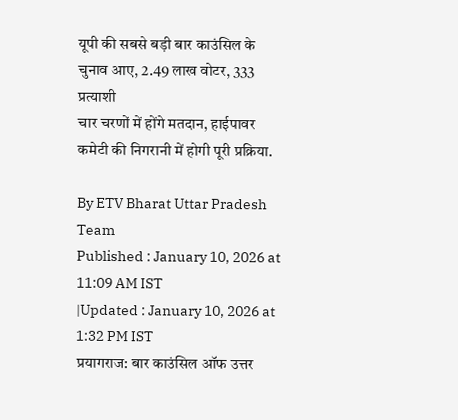यूपी की सबसे बड़ी बार काउंसिल के चुनाव आए, 2.49 लाख वोटर, 333 प्रत्याशी
चार चरणों में होंगे मतदान, हाईपावर कमेटी की निगरानी में होगी पूरी प्रक्रिया.

By ETV Bharat Uttar Pradesh Team
Published : January 10, 2026 at 11:09 AM IST
|Updated : January 10, 2026 at 1:32 PM IST
प्रयागराज: बार काउंसिल ऑफ उत्तर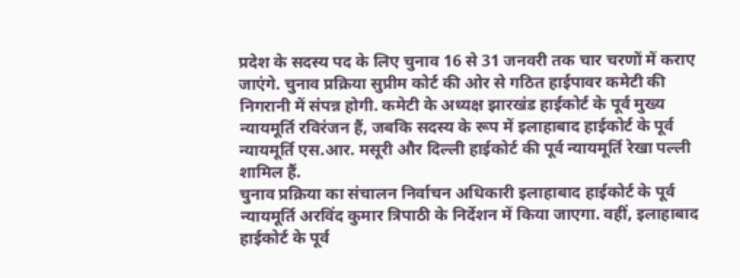प्रदेश के सदस्य पद के लिए चुनाव 16 से 31 जनवरी तक चार चरणों में कराए जाएंगे. चुनाव प्रक्रिया सुप्रीम कोर्ट की ओर से गठित हाईपावर कमेटी की निगरानी में संपन्न होगी. कमेटी के अध्यक्ष झारखंड हाईकोर्ट के पूर्व मुख्य न्यायमूर्ति रविरंजन हैं, जबकि सदस्य के रूप में इलाहाबाद हाईकोर्ट के पूर्व न्यायमूर्ति एस.आर. मसूरी और दिल्ली हाईकोर्ट की पूर्व न्यायमूर्ति रेखा पल्ली शामिल हैं.
चुनाव प्रक्रिया का संचालन निर्वाचन अधिकारी इलाहाबाद हाईकोर्ट के पूर्व न्यायमूर्ति अरविंद कुमार त्रिपाठी के निर्देशन में किया जाएगा. वहीं, इलाहाबाद हाईकोर्ट के पूर्व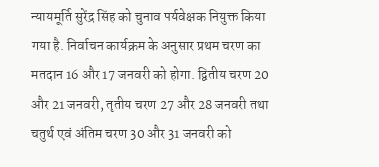न्यायमूर्ति सुरेंद्र सिंह को चुनाव पर्यवेक्षक नियुक्त किया गया है. निर्वाचन कार्यक्रम के अनुसार प्रथम चरण का मतदान 16 और 17 जनवरी को होगा. द्वितीय चरण 20 और 21 जनवरी, तृतीय चरण 27 और 28 जनवरी तथा चतुर्थ एवं अंतिम चरण 30 और 31 जनवरी को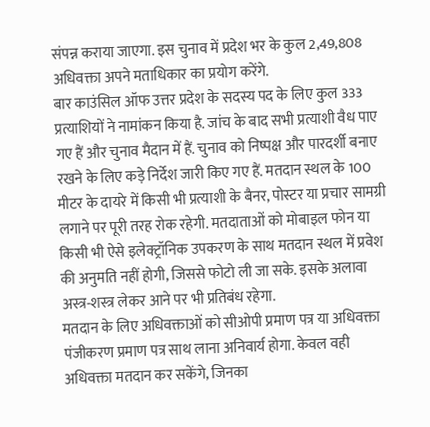संपन्न कराया जाएगा. इस चुनाव में प्रदेश भर के कुल 2,49,808 अधिवक्ता अपने मताधिकार का प्रयोग करेंगे.
बार काउंसिल ऑफ उत्तर प्रदेश के सदस्य पद के लिए कुल 333 प्रत्याशियों ने नामांकन किया है. जांच के बाद सभी प्रत्याशी वैध पाए गए हैं और चुनाव मैदान में हैं. चुनाव को निष्पक्ष और पारदर्शी बनाए रखने के लिए कड़े निर्देश जारी किए गए हैं. मतदान स्थल के 100 मीटर के दायरे में किसी भी प्रत्याशी के बैनर, पोस्टर या प्रचार सामग्री लगाने पर पूरी तरह रोक रहेगी. मतदाताओं को मोबाइल फोन या किसी भी ऐसे इलेक्ट्रॉनिक उपकरण के साथ मतदान स्थल में प्रवेश की अनुमति नहीं होगी, जिससे फोटो ली जा सके. इसके अलावा अस्त्र-शस्त्र लेकर आने पर भी प्रतिबंध रहेगा.
मतदान के लिए अधिवक्ताओं को सीओपी प्रमाण पत्र या अधिवक्ता पंजीकरण प्रमाण पत्र साथ लाना अनिवार्य होगा. केवल वही अधिवक्ता मतदान कर सकेंगे, जिनका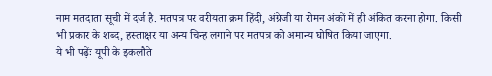नाम मतदाता सूची में दर्ज है. मतपत्र पर वरीयता क्रम हिंदी, अंग्रेजी या रोमन अंकों में ही अंकित करना होगा. किसी भी प्रकार के शब्द, हस्ताक्षर या अन्य चिन्ह लगाने पर मतपत्र को अमान्य घोषित किया जाएगा.
ये भी पढ़ेंः यूपी के इकलौते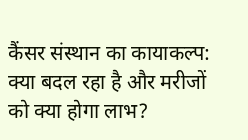कैंसर संस्थान का कायाकल्प: क्या बदल रहा है और मरीजों को क्या होगा लाभ?